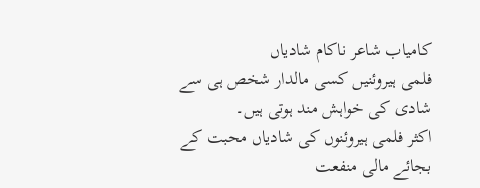کامیاب شاعر ناکام شادیاں
فلمی ہیروئنیں کسی مالدار شخص ہی سے شادی کی خواہش مند ہوتی ہیں۔
اکثر فلمی ہیروئنوں کی شادیاں محبت کے بجائے مالی منفعت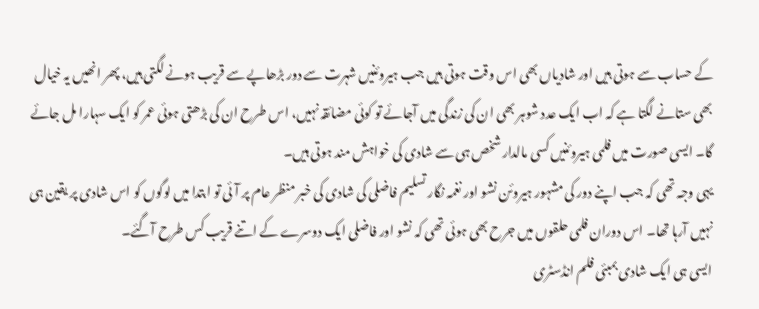کے حساب سے ہوتی ہیں اور شادیاں بھی اس وقت ہوتی ہیں جب ہیروئنیں شہرت سے دور بڑھاپے سے قریب ہونے لگتی ہیں، پھر انھیں یہ خیال بھی ستانے لگتا ہے کہ اب ایک عدد شوہر بھی ان کی زندگی میں آجائے تو کوئی مضائقہ نہیں، اس طرح ان کی بڑھتی ہوئی عمر کو ایک سہارا مل جائے گا۔ ایسی صورت میں فلمی ہیروئنیں کسی مالدار شخص ہی سے شادی کی خواہش مند ہوتی ہیں۔
یہی وجہ تھی کہ جب اپنے دور کی مشہور ہیروئن نشو اور نغمہ نگار تسلیم فاضلی کی شادی کی خبر منظر عام پر آئی تو ابتدا میں لوگوں کو اس شادی پر یقین ہی نہیں آرہا تھا۔ اس دوران فلمی حلقوں میں جرح بھی ہوئی تھی کہ نشو اور فاضلی ایک دوسرے کے اتنے قریب کس طرح آگئے۔
ایسی ہی ایک شادی بمبئی فلم انڈسٹری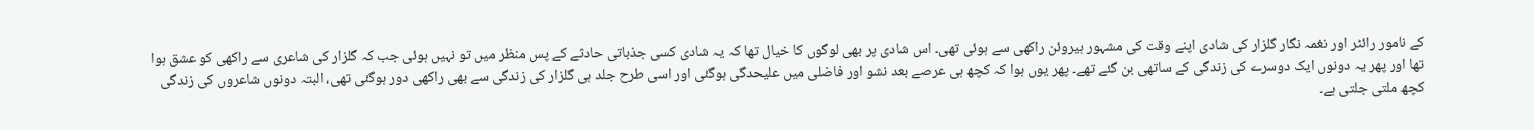کے نامور رائٹر اور نغمہ نگار گلزار کی شادی اپنے وقت کی مشہور ہیروئن راکھی سے ہوئی تھی۔ اس شادی پر بھی لوگوں کا خیال تھا کہ یہ شادی کسی جذباتی حادثے کے پس منظر میں تو نہیں ہوئی جب کہ گلزار کی شاعری سے راکھی کو عشق ہوا تھا اور پھر یہ دونوں ایک دوسرے کی زندگی کے ساتھی بن گئے تھے۔ پھر یوں ہوا کہ کچھ ہی عرصے بعد نشو اور فاضلی میں علیحدگی ہوگئی اور اسی طرح جلد ہی گلزار کی زندگی سے بھی راکھی دور ہوگئی تھی، البتہ دونوں شاعروں کی زندگی کچھ ملتی جلتی ہے۔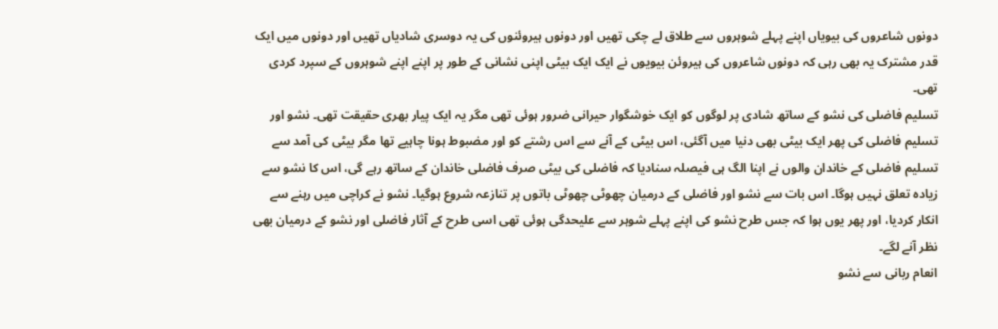دونوں شاعروں کی بیویاں اپنے پہلے شوہروں سے طلاق لے چکی تھیں اور دونوں ہیروئنوں کی یہ دوسری شادیاں تھیں اور دونوں میں ایک قدر مشترک یہ بھی رہی کہ دونوں شاعروں کی ہیروئن بیویوں نے ایک ایک بیٹی اپنی نشانی کے طور پر اپنے اپنے شوہروں کے سپرد کردی تھی۔
تسلیم فاضلی کی نشو کے ساتھ شادی پر لوگوں کو ایک خوشگوار حیرانی ضرور ہوئی تھی مگر یہ ایک پیار بھری حقیقت تھی۔ نشو اور تسلیم فاضلی کی پھر ایک بیٹی بھی دنیا میں آگئی، اس بیٹی کے آنے سے اس رشتے کو اور مضبوط ہونا چاہیے تھا مگر بیٹی کی آمد سے تسلیم فاضلی کے خاندان والوں نے اپنا الگ ہی فیصلہ سنادیا کہ فاضلی کی بیٹی صرف فاضلی خاندان کے ساتھ رہے گی، اس کا نشو سے زیادہ تعلق نہیں ہوگا۔ اس بات سے نشو اور فاضلی کے درمیان چھوٹی چھوٹی باتوں پر تنازعہ شروع ہوگیا۔ نشو نے کراچی میں رہنے سے انکار کردیا، اور پھر یوں ہوا کہ جس طرح نشو کی اپنے پہلے شوہر سے علیحدگی ہوئی تھی اسی طرح کے آثار فاضلی اور نشو کے درمیان بھی نظر آنے لگے۔
انعام ربانی سے نشو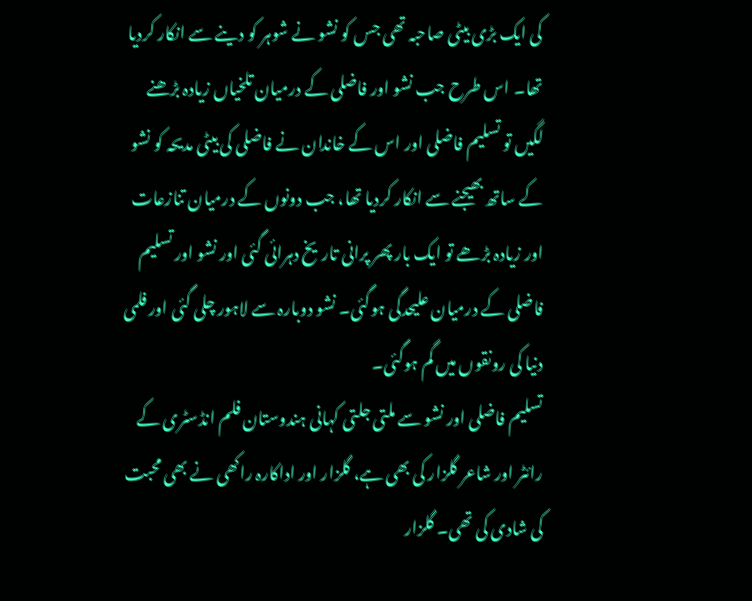کی ایک بڑی بیٹی صاحبہ تھی جس کو نشو نے شوہر کو دینے سے انکار کردیا تھا۔ اس طرح جب نشو اور فاضلی کے درمیان تلخیاں زیادہ بڑھنے لگیں تو تسلیم فاضلی اور اس کے خاندان نے فاضلی کی بیٹی مدیحہ کو نشو کے ساتھ بھیجنے سے انکار کردیا تھا، جب دونوں کے درمیان تنازعات اور زیادہ بڑھے تو ایک بار پھر پرانی تاریخ دہرائی گئی اور نشو اور تسلیم فاضلی کے درمیان علیحدگی ہوگئی۔ نشو دوبارہ سے لاہور چلی گئی اور فلمی دنیا کی رونقوں میں گم ہوگئی۔
تسلیم فاضلی اور نشو سے ملتی جلتی کہانی ہندوستان فلم انڈسٹری کے رائٹر اور شاعر گلزار کی بھی ہے، گلزار اور اداکارہ راکھی نے بھی محبت کی شادی کی تھی۔ گلزار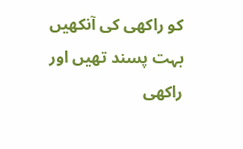کو راکھی کی آنکھیں بہت پسند تھیں اور راکھی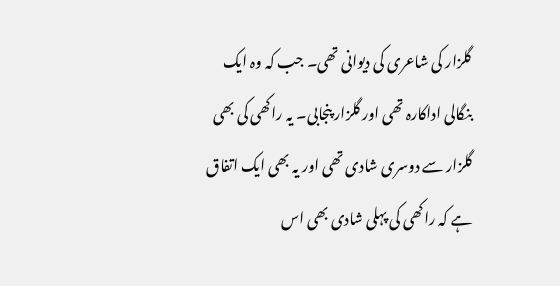گلزار کی شاعری کی دیوانی تھی۔ جب کہ وہ ایک بنگالی اداکارہ تھی اور گلزار پنجابی۔ یہ راکھی کی بھی گلزار سے دوسری شادی تھی اور یہ بھی ایک اتفاق ہے کہ راکھی کی پہلی شادی بھی اس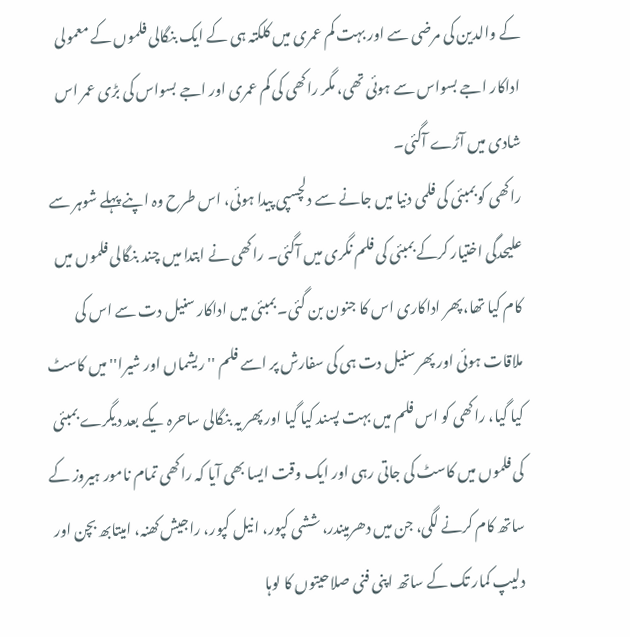کے والدین کی مرضی سے اور بہت کم عمری میں کلکتہ ہی کے ایک بنگالی فلموں کے معمولی اداکار اجے بسواس سے ہوئی تھی، مگر راکھی کی کم عمری اور اجے بسواس کی بڑی عمر اس شادی میں آڑے آگئی۔
راکھی کو بمبئی کی فلمی دنیا میں جانے سے دلچسپی پیدا ہوئی، اس طرح وہ اپنے پہلے شوہر سے علیحدگی اختیار کرکے بمبئی کی فلم نگری میں آگئی۔ راکھی نے ابتدا میں چند بنگالی فلموں میں کام کیا تھا، پھر اداکاری اس کا جنون بن گئی۔ بمبئی میں اداکار سنیل دت سے اس کی ملاقات ہوئی اور پھر سنیل دت ہی کی سفارش پر اسے فلم ''ریشماں اور شیرا'' میں کاسٹ کیا گیا، راکھی کو اس فلم میں بہت پسند کیا گیا اور پھر یہ بنگالی ساحرہ یکے بعد دیگرے بمبئی کی فلموں میں کاسٹ کی جاتی رہی اور ایک وقت ایسا بھی آیا کہ راکھی تمام نامور ہیروز کے ساتھ کام کرنے لگی، جن میں دھرمیندر، ششی کپور، انیل کپور، راجیش کھنہ، امیتابھ بچن اور دلیپ کمار تک کے ساتھ اپنی فنی صلاحیتوں کا لوہا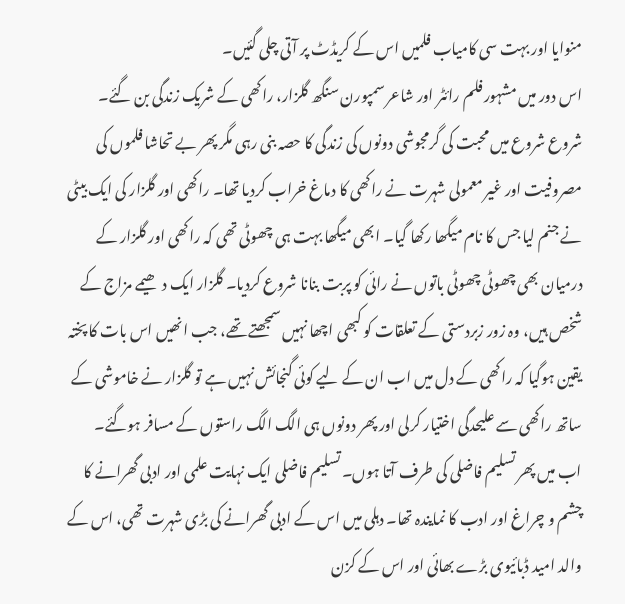منوایا اور بہت سی کامیاب فلمیں اس کے کریڈٹ پر آتی چلی گئیں۔
اس دور میں مشہور فلم رائٹر اور شاعر سمپورن سنگھ گلزار، راکھی کے شریک زندگی بن گئے۔ شروع شروع میں محبت کی گرمجوشی دونوں کی زندگی کا حصہ بنی رہی مگر پھر بے تحاشا فلموں کی مصروفیت اور غیر معمولی شہرت نے راکھی کا دماغ خراب کردیا تھا۔ راکھی اور گلزار کی ایک بیٹی نے جنم لیا جس کا نام میگھا رکھا گیا۔ ابھی میگھا بہت ہی چھوٹی تھی کہ راکھی اور گلزار کے درمیان بھی چھوٹی چھوٹی باتوں نے رائی کو پربت بنانا شروع کردیا۔ گلزار ایک دھیمے مزاج کے شخص ہیں، وہ زور زبردستی کے تعلقات کو کبھی اچھا نہیں سمجھتے تھے، جب انھیں اس بات کا پختہ یقین ہوگیا کہ راکھی کے دل میں اب ان کے لیے کوئی گنجائش نہیں ہے تو گلزار نے خاموشی کے ساتھ راکھی سے علیحدگی اختیار کرلی اور پھر دونوں ہی الگ الگ راستوں کے مسافر ہوگئے۔
اب میں پھر تسلیم فاضلی کی طرف آتا ہوں۔ تسلیم فاضلی ایک نہایت علمی اور ادبی گھرانے کا چشم و چراغ اور ادب کا نمایندہ تھا۔ دہلی میں اس کے ادبی گھرانے کی بڑی شہرت تھی، اس کے والد امید ڈبائیوی بڑے بھائی اور اس کے کزن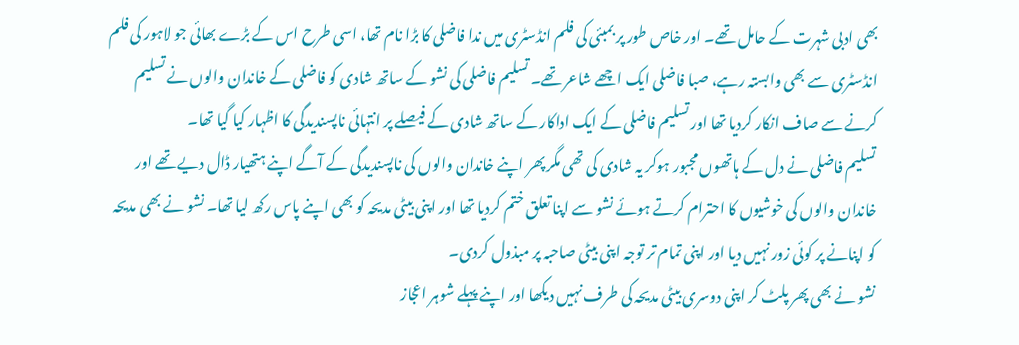بھی ادبی شہرت کے حامل تھے۔ اور خاص طور پر بمبئی کی فلم انڈسٹری میں ندا فاضلی کا بڑا نام تھا، اسی طرح اس کے بڑے بھائی جو لاہور کی فلم انڈسٹری سے بھی وابستہ رہے، صبا فاضلی ایک اچھے شاعر تھے۔ تسلیم فاضلی کی نشو کے ساتھ شادی کو فاضلی کے خاندان والوں نے تسلیم کرنے سے صاف انکار کردیا تھا اور تسلیم فاضلی کے ایک اداکار کے ساتھ شادی کے فیصلے پر انتہائی ناپسندیدگی کا اظہار کیا گیا تھا۔
تسلیم فاضلی نے دل کے ہاتھوں مجبور ہوکر یہ شادی کی تھی مگر پھر اپنے خاندان والوں کی ناپسندیدگی کے آگے اپنے ہتھیار ڈال دیے تھے اور خاندان والوں کی خوشیوں کا احترام کرتے ہوئے نشو سے اپنا تعلق ختم کردیا تھا اور اپنی بیٹی مدیحہ کو بھی اپنے پاس رکھ لیا تھا۔ نشو نے بھی مدیحہ کو اپنانے پر کوئی زور نہیں دیا اور اپنی تمام تر توجہ اپنی بیٹی صاحبہ پر مبذول کردی۔
نشو نے بھی پھر پلٹ کر اپنی دوسری بیٹی مدیحہ کی طرف نہیں دیکھا اور اپنے پہلے شوہر اعجاز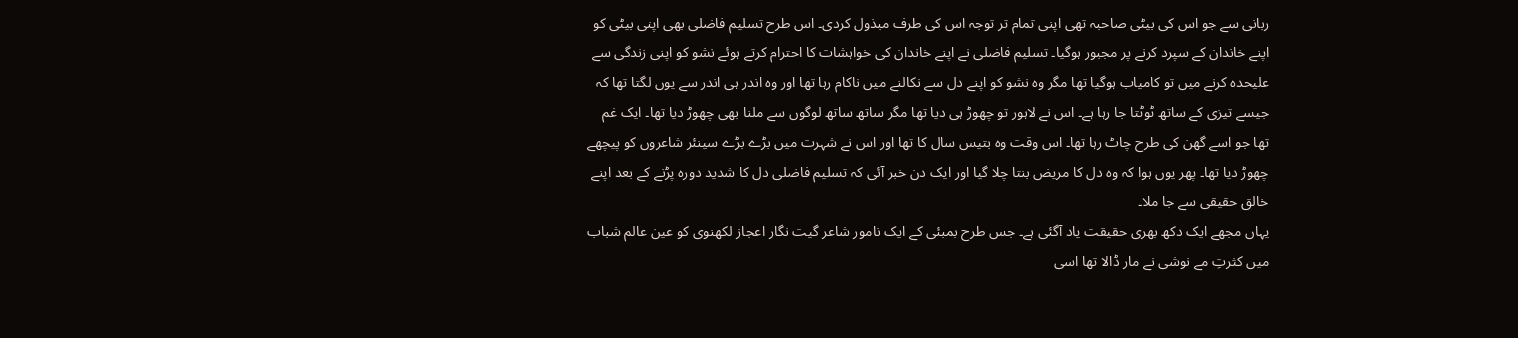ربانی سے جو اس کی بیٹی صاحبہ تھی اپنی تمام تر توجہ اس کی طرف مبذول کردی۔ اس طرح تسلیم فاضلی بھی اپنی بیٹی کو اپنے خاندان کے سپرد کرنے پر مجبور ہوگیا۔ تسلیم فاضلی نے اپنے خاندان کی خواہشات کا احترام کرتے ہوئے نشو کو اپنی زندگی سے علیحدہ کرنے میں تو کامیاب ہوگیا تھا مگر وہ نشو کو اپنے دل سے نکالنے میں ناکام رہا تھا اور وہ اندر ہی اندر سے یوں لگتا تھا کہ جیسے تیزی کے ساتھ ٹوٹتا جا رہا ہے۔ اس نے لاہور تو چھوڑ ہی دیا تھا مگر ساتھ ساتھ لوگوں سے ملنا بھی چھوڑ دیا تھا۔ ایک غم تھا جو اسے گھن کی طرح چاٹ رہا تھا۔ اس وقت وہ بتیس سال کا تھا اور اس نے شہرت میں بڑے بڑے سینئر شاعروں کو پیچھے چھوڑ دیا تھا۔ پھر یوں ہوا کہ وہ دل کا مریض بنتا چلا گیا اور ایک دن خبر آئی کہ تسلیم فاضلی دل کا شدید دورہ پڑنے کے بعد اپنے خالق حقیقی سے جا ملا۔
یہاں مجھے ایک دکھ بھری حقیقت یاد آگئی ہے۔ جس طرح بمبئی کے ایک نامور شاعر گیت نگار اعجاز لکھنوی کو عین عالم شباب میں کثرتِ مے نوشی نے مار ڈالا تھا اسی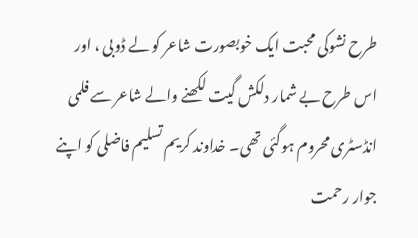طرح نشوکی محبت ایک خوبصورت شاعر کو لے ڈوبی ، اور اس طرح بے شمار دلکش گیت لکھنے والے شاعر سے فلمی انڈسٹری محروم ہوگئی تھی۔ خداوند کریم تسلیم فاضلی کو اپنے جوار رحمت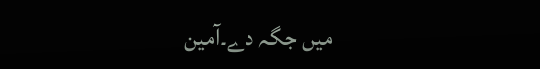میں جگہ دے۔آمین